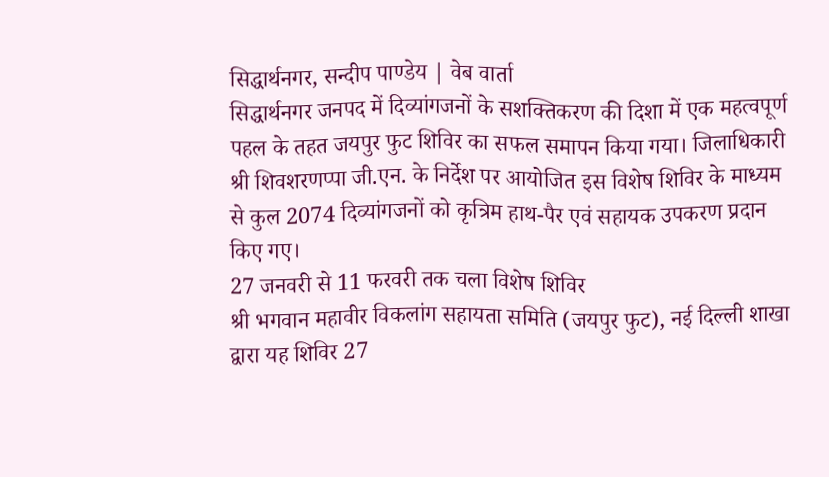सिद्धार्थनगर, सन्दीप पाण्डेय | वेब वार्ता
सिद्धार्थनगर जनपद में दिव्यांगजनों के सशक्तिकरण की दिशा में एक महत्वपूर्ण पहल के तहत जयपुर फुट शिविर का सफल समापन किया गया। जिलाधिकारी श्री शिवशरणप्पा जी.एन. के निर्देश पर आयोजित इस विशेष शिविर के माध्यम से कुल 2074 दिव्यांगजनों को कृत्रिम हाथ-पैर एवं सहायक उपकरण प्रदान किए गए।
27 जनवरी से 11 फरवरी तक चला विशेष शिविर
श्री भगवान महावीर विकलांग सहायता समिति (जयपुर फुट), नई दिल्ली शाखा द्वारा यह शिविर 27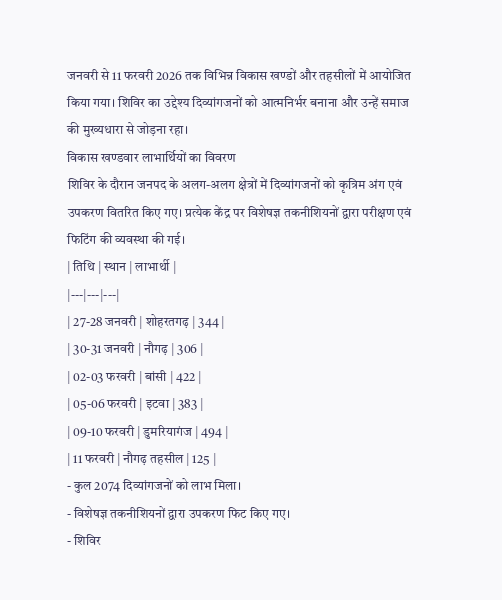जनवरी से 11 फरवरी 2026 तक विभिन्न विकास खण्डों और तहसीलों में आयोजित किया गया। शिविर का उद्देश्य दिव्यांगजनों को आत्मनिर्भर बनाना और उन्हें समाज की मुख्यधारा से जोड़ना रहा।
विकास खण्डवार लाभार्थियों का विवरण
शिविर के दौरान जनपद के अलग-अलग क्षेत्रों में दिव्यांगजनों को कृत्रिम अंग एवं उपकरण वितरित किए गए। प्रत्येक केंद्र पर विशेषज्ञ तकनीशियनों द्वारा परीक्षण एवं फिटिंग की व्यवस्था की गई।
| तिथि | स्थान | लाभार्थी |
|---|---|---|
| 27-28 जनवरी | शोहरतगढ़ | 344 |
| 30-31 जनवरी | नौगढ़ | 306 |
| 02-03 फरवरी | बांसी | 422 |
| 05-06 फरवरी | इटवा | 383 |
| 09-10 फरवरी | डुमरियागंज | 494 |
| 11 फरवरी | नौगढ़ तहसील | 125 |
- कुल 2074 दिव्यांगजनों को लाभ मिला।
- विशेषज्ञ तकनीशियनों द्वारा उपकरण फिट किए गए।
- शिविर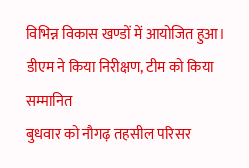विभिन्न विकास खण्डों में आयोजित हुआ।
डीएम ने किया निरीक्षण, टीम को किया सम्मानित
बुधवार को नौगढ़ तहसील परिसर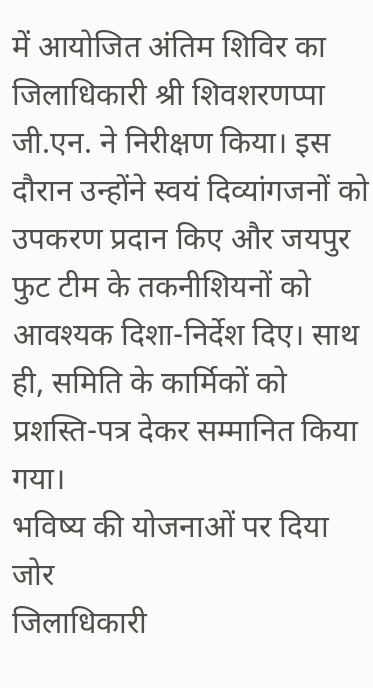में आयोजित अंतिम शिविर का जिलाधिकारी श्री शिवशरणप्पा जी.एन. ने निरीक्षण किया। इस दौरान उन्होंने स्वयं दिव्यांगजनों को उपकरण प्रदान किए और जयपुर फुट टीम के तकनीशियनों को आवश्यक दिशा-निर्देश दिए। साथ ही, समिति के कार्मिकों को प्रशस्ति-पत्र देकर सम्मानित किया गया।
भविष्य की योजनाओं पर दिया जोर
जिलाधिकारी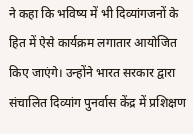ने कहा कि भविष्य में भी दिव्यांगजनों के हित में ऐसे कार्यक्रम लगातार आयोजित किए जाएंगे। उन्होंने भारत सरकार द्वारा संचालित दिव्यांग पुनर्वास केंद्र में प्रशिक्षण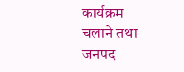कार्यक्रम चलाने तथा जनपद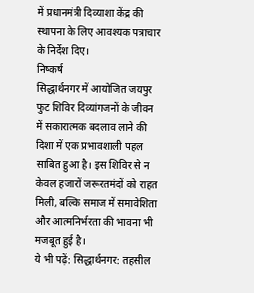में प्रधानमंत्री दिव्याशा केंद्र की स्थापना के लिए आवश्यक पत्राचार के निर्देश दिए।
निष्कर्ष
सिद्धार्थनगर में आयोजित जयपुर फुट शिविर दिव्यांगजनों के जीवन में सकारात्मक बदलाव लाने की दिशा में एक प्रभावशाली पहल साबित हुआ है। इस शिविर से न केवल हजारों जरूरतमंदों को राहत मिली, बल्कि समाज में समावेशिता और आत्मनिर्भरता की भावना भी मजबूत हुई है।
ये भी पढ़ें: सिद्धार्थनगर: तहसील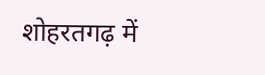शोहरतगढ़ में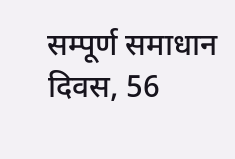सम्पूर्ण समाधान दिवस, 56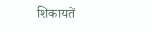शिकायतें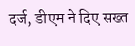दर्ज, डीएम ने दिए सख्त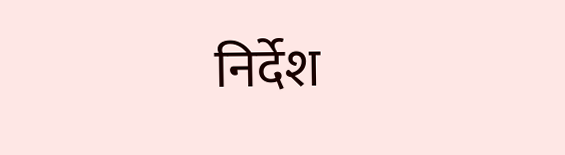निर्देश